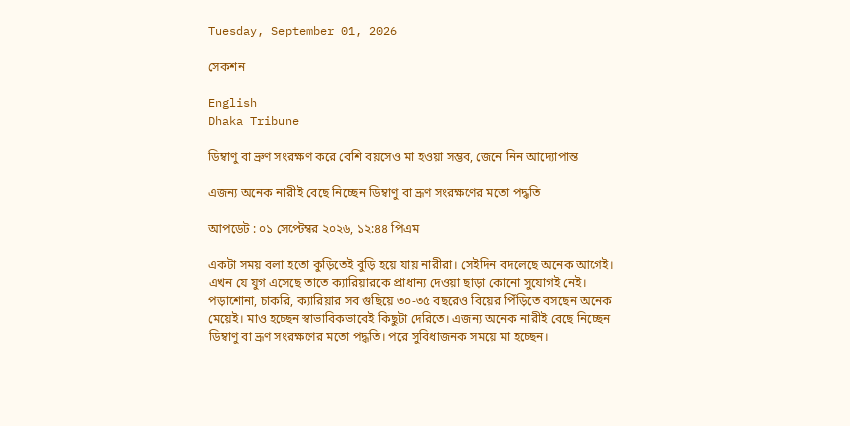Tuesday, September 01, 2026

সেকশন

English
Dhaka Tribune

ডিম্বাণু বা ভ্রুণ সংরক্ষণ করে বেশি বয়সেও মা হওয়া সম্ভব, জেনে নিন আদ্যোপান্ত

এজন্য অনেক নারীই বেছে নিচ্ছেন ডিম্বাণু বা ভ্রূণ সংরক্ষণের মতো পদ্ধতি

আপডেট : ০১ সেপ্টেম্বর ২০২৬, ১২:৪৪ পিএম

একটা সময় বলা হতো কুড়িতেই বুড়ি হয়ে যায় নারীরা। সেইদিন বদলেছে অনেক আগেই। এখন যে যুগ এসেছে তাতে ক্যারিয়ারকে প্রাধান্য দেওয়া ছাড়া কোনো সুযোগই নেই। পড়াশোনা, চাকরি, ক্যারিয়ার সব গুছিয়ে ৩০-৩৫ বছরেও বিয়ের পিঁড়িতে বসছেন অনেক মেয়েই। মাও হচ্ছেন স্বাভাবিকভাবেই কিছুটা দেরিতে। এজন্য অনেক নারীই বেছে নিচ্ছেন ডিম্বাণু বা ভ্রূণ সংরক্ষণের মতো পদ্ধতি। পরে সুবিধাজনক সময়ে মা হচ্ছেন।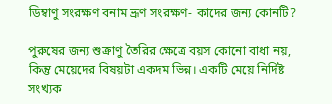ডিম্বাণু সংরক্ষণ বনাম ভ্রূণ সংরক্ষণ- কাদের জন্য কোনটি?

পুরুষের জন্য শুক্রাণু তৈরির ক্ষেত্রে বয়স কোনো বাধা নয়, কিন্তু মেয়েদের বিষয়টা একদম ভিন্ন। একটি মেয়ে নির্দিষ্ট সংখ্যক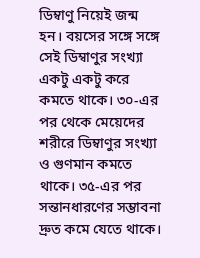ডিম্বাণু নিয়েই জন্ম হন। বয়সের সঙ্গে সঙ্গে সেই ডিম্বাণুর সংখ্যা একটু একটু করে কমতে থাকে। ৩০-এর পর থেকে মেয়েদের শরীরে ডিম্বাণুর সংখ্যা ও গুণমান কমতে থাকে। ৩৫-এর পর সন্তানধারণের সম্ভাবনা দ্রুত কমে যেতে থাকে।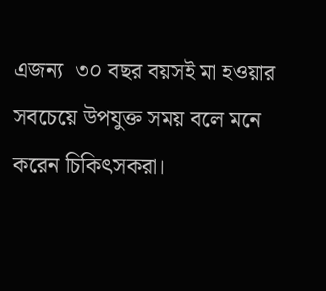এজন্য  ৩০ বছর বয়সই মা হওয়ার সবচেয়ে উপযুক্ত সময় বলে মনে করেন চিকিৎসকরা।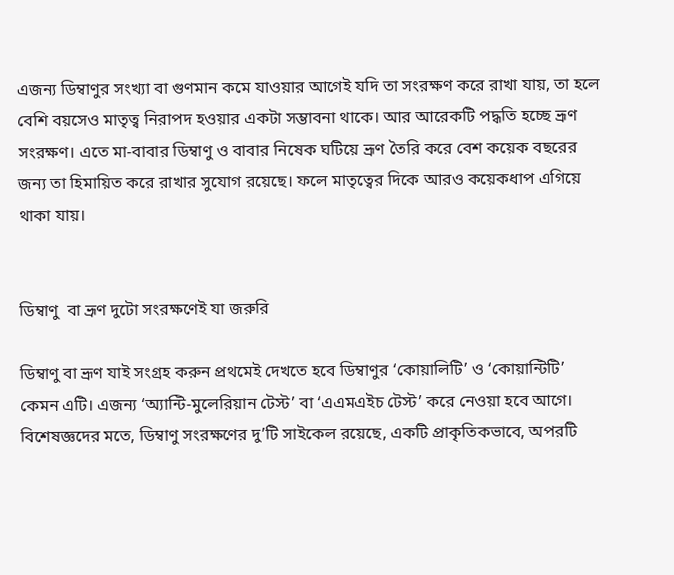এজন্য ডিম্বাণুর সংখ্যা বা গুণমান কমে যাওয়ার আগেই যদি তা সংরক্ষণ করে রাখা যায়, তা হলে বেশি বয়সেও মাতৃত্ব নিরাপদ হওয়ার একটা সম্ভাবনা থাকে। আর আরেকটি পদ্ধতি হচ্ছে ভ্রূণ সংরক্ষণ। এতে মা-বাবার ডিম্বাণু ও বাবার নিষেক ঘটিয়ে ভ্রূণ তৈরি করে বেশ কয়েক বছরের জন্য তা হিমায়িত করে রাখার সুযোগ রয়েছে। ফলে মাতৃত্বের দিকে আরও কয়েকধাপ এগিয়ে থাকা যায়।


ডিম্বাণু  বা ভ্রূণ দুটো সংরক্ষণেই যা জরুরি

ডিম্বাণু বা ভ্রূণ যাই সংগ্রহ করুন প্রথমেই দেখতে হবে ডিম্বাণুর ‘কোয়ালিটি’ ও ‘কোয়ান্টিটি’ কেমন এটি। এজন্য ‘অ্যান্টি-মুলেরিয়ান টেস্ট’ বা ‘এএমএইচ টেস্ট’ করে নেওয়া হবে আগে। বিশেষজ্ঞদের মতে, ডিম্বাণু সংরক্ষণের দু’টি সাইকেল রয়েছে, একটি প্রাকৃতিকভাবে, অপরটি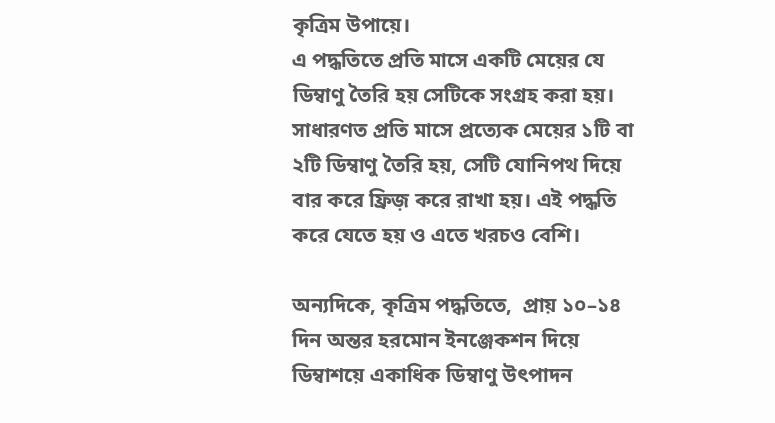কৃত্রিম উপায়ে।
এ পদ্ধতিতে প্রতি মাসে একটি মেয়ের যে ডিম্বাণু তৈরি হয় সেটিকে সংগ্রহ করা হয়। সাধারণত প্রতি মাসে প্রত্যেক মেয়ের ১টি বা ২টি ডিম্বাণু তৈরি হয়, সেটি যোনিপথ দিয়ে বার করে ফ্রিজ় করে রাখা হয়। এই পদ্ধতি করে যেতে হয় ও এতে খরচও বেশি।

অন্যদিকে, কৃত্রিম পদ্ধতিতে,  প্রায় ১০–১৪ দিন অন্তর হরমোন ইনঞ্জেকশন দিয়ে ডিম্বাশয়ে একাধিক ডিম্বাণু উৎপাদন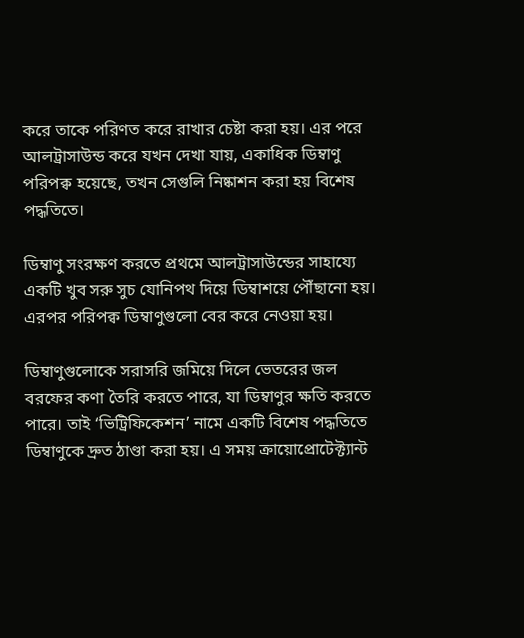করে তাকে পরিণত করে রাখার চেষ্টা করা হয়। এর পরে আলট্রাসাউন্ড করে যখন দেখা যায়, একাধিক ডিম্বাণু পরিপক্ব হয়েছে, তখন সেগুলি নিষ্কাশন করা হয় বিশেষ পদ্ধতিতে।

ডিম্বাণু সংরক্ষণ করতে প্রথমে আলট্রাসাউন্ডের সাহায্যে একটি খুব সরু সুচ যোনিপথ দিয়ে ডিম্বাশয়ে পৌঁছানো হয়। এরপর পরিপক্ব ডিম্বাণুগুলো বের করে নেওয়া হয়।

ডিম্বাণুগুলোকে সরাসরি জমিয়ে দিলে ভেতরের জল বরফের কণা তৈরি করতে পারে, যা ডিম্বাণুর ক্ষতি করতে পারে। তাই ‘ভিট্রিফিকেশন’ নামে একটি বিশেষ পদ্ধতিতে ডিম্বাণুকে দ্রুত ঠাণ্ডা করা হয়। এ সময় ক্রায়োপ্রোটেক্ট্যান্ট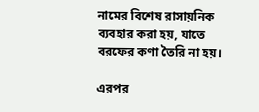নামের বিশেষ রাসায়নিক ব্যবহার করা হয়, যাতে বরফের কণা তৈরি না হয়।

এরপর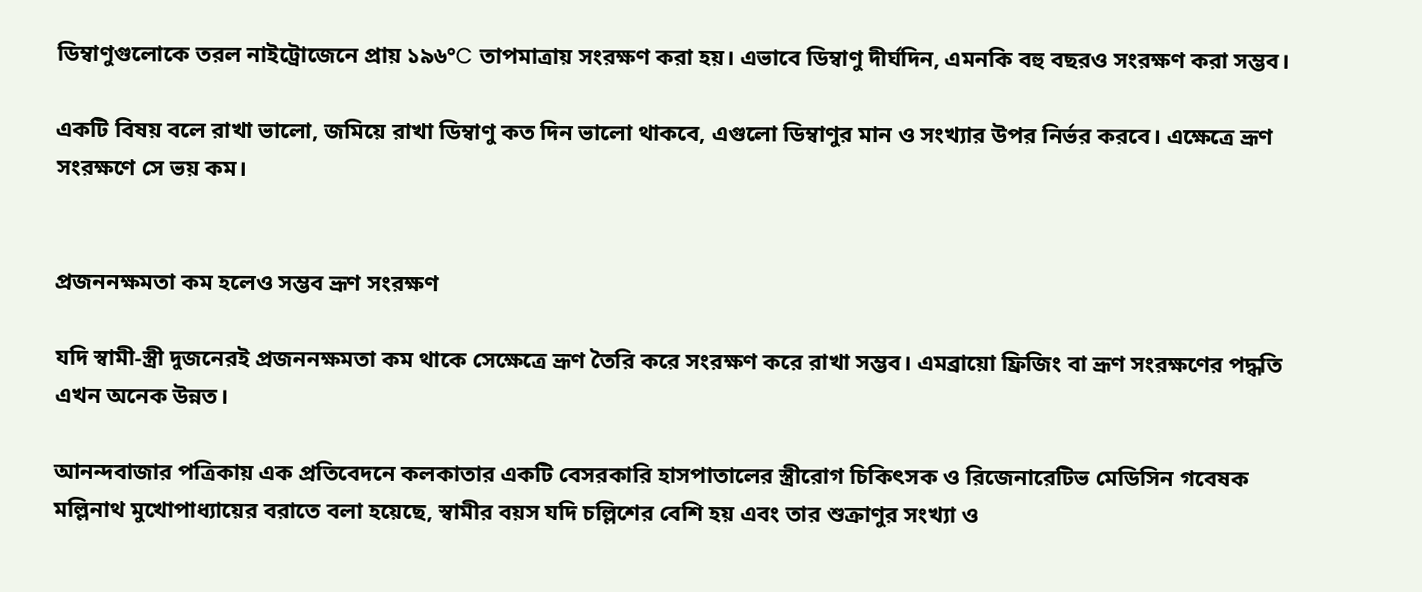ডিম্বাণুগুলোকে তরল নাইট্রোজেনে প্রায় ১৯৬°C তাপমাত্রায় সংরক্ষণ করা হয়। এভাবে ডিম্বাণু দীর্ঘদিন, এমনকি বহু বছরও সংরক্ষণ করা সম্ভব।

একটি বিষয় বলে রাখা ভালো, জমিয়ে রাখা ডিম্বাণু কত দিন ভালো থাকবে, এগুলো ডিম্বাণুর মান ও সংখ্যার উপর নির্ভর করবে। এক্ষেত্রে ভ্রূণ সংরক্ষণে সে ভয় কম।


প্রজননক্ষমতা কম হলেও সম্ভব ভ্রূণ সংরক্ষণ

যদি স্বামী-স্ত্রী দুজনেরই প্রজননক্ষমতা কম থাকে সেক্ষেত্রে ভ্রূণ তৈরি করে সংরক্ষণ করে রাখা সম্ভব। এমব্রায়ো ফ্রিজিং বা ভ্রূণ সংরক্ষণের পদ্ধতি এখন অনেক উন্নত।

আনন্দবাজার পত্রিকায় এক প্রতিবেদনে কলকাতার একটি বেসরকারি হাসপাতালের স্ত্রীরোগ চিকিৎসক ও রিজেনারেটিভ মেডিসিন গবেষক মল্লিনাথ মুখোপাধ্যায়ের বরাতে বলা হয়েছে, স্বামীর বয়স যদি চল্লিশের বেশি হয় এবং তার শুক্রাণুর সংখ্যা ও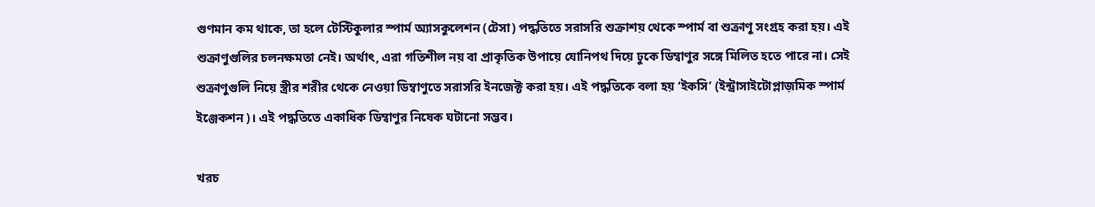গুণমান কম থাকে, তা হলে টেস্টিকুলার স্পার্ম অ্যাসকুলেশন (টেসা) পদ্ধতিতে সরাসরি শুক্রাশয় থেকে স্পার্ম বা শুক্রাণু সংগ্রহ করা হয়। এই শুক্রাণুগুলির চলনক্ষমতা নেই। অর্থাৎ, এরা গতিশীল নয় বা প্রাকৃতিক উপায়ে যোনিপথ দিয়ে ঢুকে ডিম্বাণুর সঙ্গে মিলিত হতে পারে না। সেই শুক্রাণুগুলি নিয়ে স্ত্রীর শরীর থেকে নেওয়া ডিম্বাণুতে সরাসরি ইনজেক্ট করা হয়। এই পদ্ধতিকে বলা হয় ‘ইকসি’ (ইন্ট্রাসাইটোপ্লাজ়মিক স্পার্ম ইঞ্জেকশন)। এই পদ্ধতিতে একাধিক ডিম্বাণুর নিষেক ঘটানো সম্ভব।

খরচ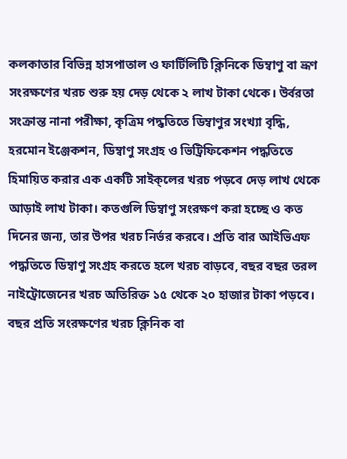কলকাতার বিভিন্ন হাসপাতাল ও ফার্টিলিটি ক্লিনিকে ডিম্বাণু বা ভ্রূণ সংরক্ষণের খরচ শুরু হয় দেড় থেকে ২ লাখ টাকা থেকে। উর্বরতা সংক্রান্ত নানা পরীক্ষা, কৃত্রিম পদ্ধতিতে ডিম্বাণুর সংখ্যা বৃদ্ধি, হরমোন ইঞ্জেকশন, ডিম্বাণু সংগ্রহ ও ভিট্রিফিকেশন পদ্ধতিতে হিমায়িত করার এক একটি সাইক্‌লের খরচ পড়বে দেড় লাখ থেকে আড়াই লাখ টাকা। কতগুলি ডিম্বাণু সংরক্ষণ করা হচ্ছে ও কত দিনের জন্য, তার উপর খরচ নির্ভর করবে। প্রতি বার আইভিএফ পদ্ধতিতে ডিম্বাণু সংগ্রহ করতে হলে খরচ বাড়বে, বছর বছর তরল নাইট্রোজেনের খরচ অতিরিক্ত ১৫ থেকে ২০ হাজার টাকা পড়বে। বছর প্রতি সংরক্ষণের খরচ ক্লিনিক বা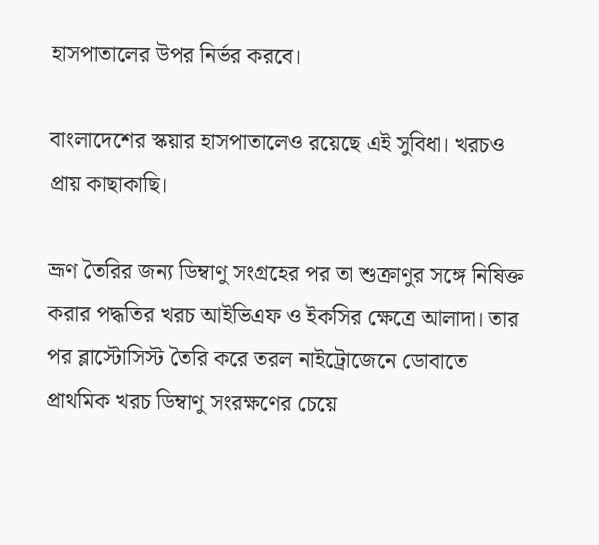হাসপাতালের উপর নির্ভর করবে।

বাংলাদেশের স্কয়ার হাসপাতালেও রয়েছে এই সুবিধা। খরচও প্রায় কাছাকাছি।

ভ্রূণ তৈরির জন্য ডিম্বাণু সংগ্রহের পর তা শুক্রাণুর সঙ্গে নিষিক্ত করার পদ্ধতির খরচ আইভিএফ ও ইকসির ক্ষেত্রে আলাদা। তার পর ব্লাস্টোসিস্ট তৈরি করে তরল নাইট্রোজেনে ডোবাতে প্রাথমিক খরচ ডিম্বাণু সংরক্ষণের চেয়ে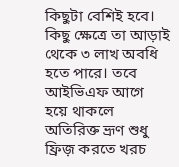কিছুটা বেশিই হবে। কিছু ক্ষেত্রে তা আড়াই থেকে ৩ লাখ অবধি হতে পারে। তবে আইভিএফ আগে হয়ে থাকলে অতিরিক্ত ভ্রূণ শুধু ফ্রিজ় করতে খরচ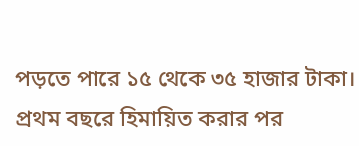পড়তে পারে ১৫ থেকে ৩৫ হাজার টাকা। প্রথম বছরে হিমায়িত করার পর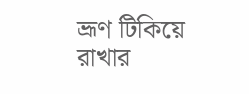ভ্রূণ টিকিয়ে রাখার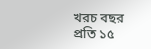খরচ বছর প্রতি ১৫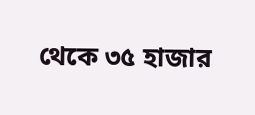থেকে ৩৫ হাজার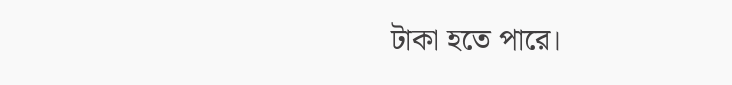টাকা হতে পারে।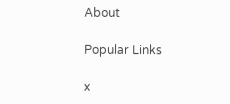About

Popular Links

x